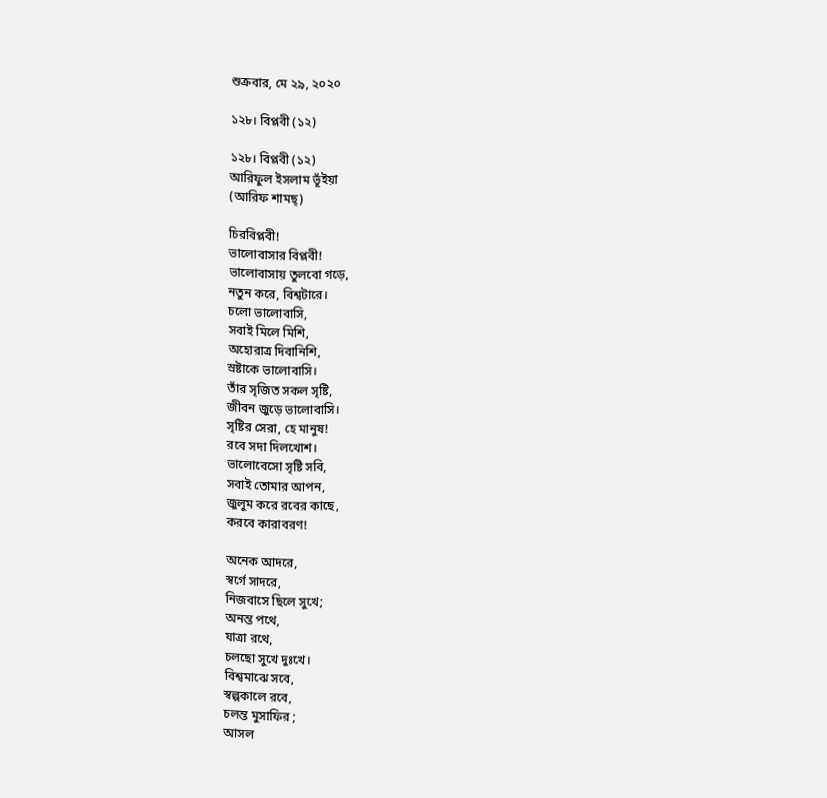শুক্রবার, মে ২৯, ২০২০

১২৮। বিপ্লবী (১২)

১২৮। বিপ্লবী (১২)
আরিফুল ইসলাম ভূঁইয়া
(আরিফ শামছ্)

চিরবিপ্লবী!
ভালোবাসার বিপ্লবী!
ভালোবাসায় তুলবো গড়ে,
নতুন করে, বিশ্বটারে।
চলো ভালোবাসি,
সবাই মিলে মিশি,
অহোরাত্র দিবানিশি,
স্রষ্টাকে ভালোবাসি।
তাঁর সৃজিত সকল সৃষ্টি,
জীবন জুড়ে ভালোবাসি।
সৃষ্টির সেরা, হে মানুষ!
রবে সদা দিলখোশ।
ভালোবেসো সৃষ্টি সবি,
সবাই তোমার আপন,
জুলুম করে রবের কাছে,
করবে কারাবরণ!

অনেক আদরে,
স্বর্গে সাদরে,
নিজবাসে ছিলে সুখে;
অনন্ত পথে,
যাত্রা রথে,
চলছো সুখে দুঃখে।
বিশ্বমাঝে সবে,
স্বল্পকালে রবে,
চলন্ত মুসাফির ;
আসল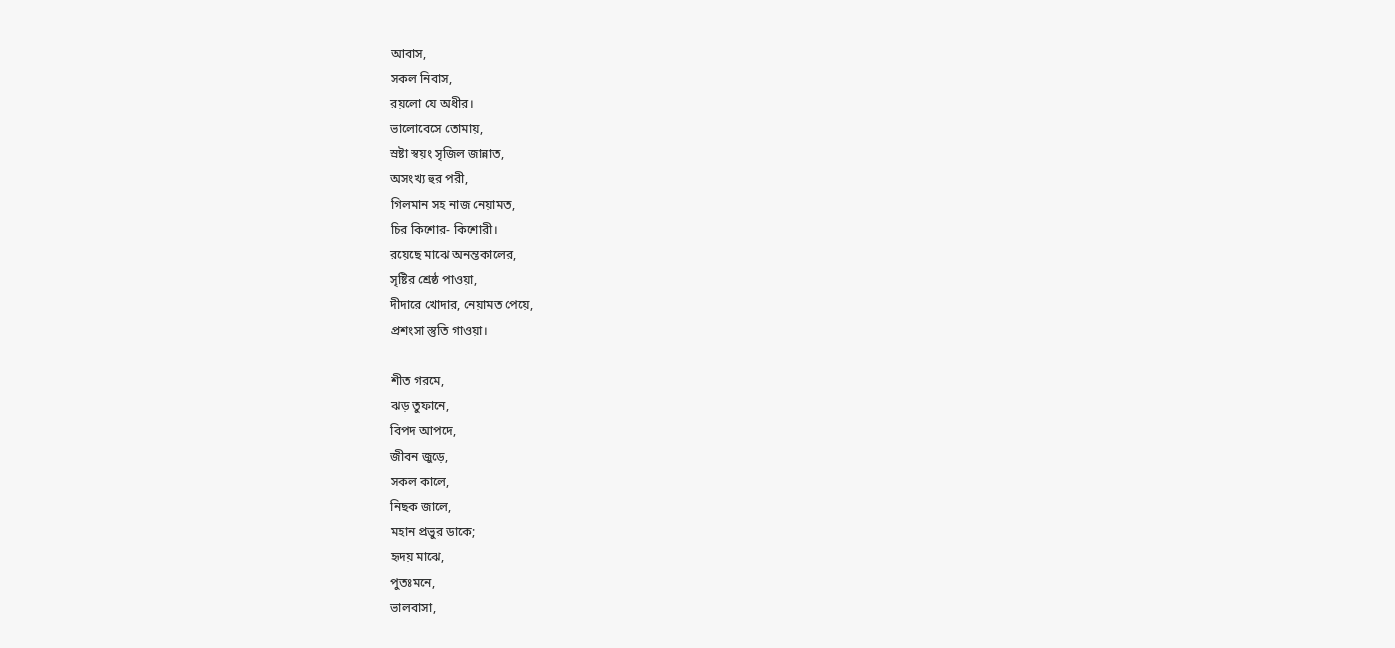আবাস,
সকল নিবাস,
রয়লো যে অধীর।
ভালোবেসে তোমায়,
স্রষ্টা স্বয়ং সৃজিল জান্নাত,
অসংখ্য হুর পরী,
গিলমান সহ নাজ নেয়ামত,
চির কিশোর- কিশোরী।
রয়েছে মাঝে অনন্তকালের,
সৃষ্টির শ্রেষ্ঠ পাওয়া,
দীদারে খোদার, নেয়ামত পেয়ে,
প্রশংসা স্তুতি গাওয়া।

শীত গরমে,
ঝড় তুফানে,
বিপদ আপদে,
জীবন জুড়ে,
সকল কালে,
নিছক জালে,
মহান প্রভুর ডাকে;
হৃদয় মাঝে,
পুতঃমনে,
ভালবাসা,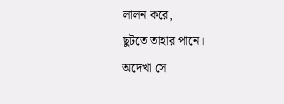লালন করে,
ছুটতে তাহার পানে।
অদেখা সে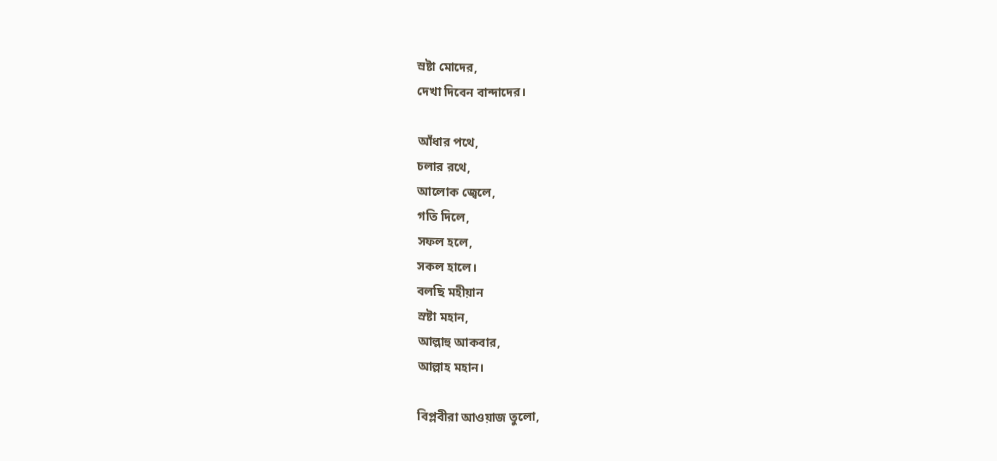স্রষ্টা মোদের,
দেখা দিবেন বান্দাদের।

আঁধার পথে,
চলার রথে,
আলোক জ্বেলে,
গতি দিলে,
সফল হলে,
সকল হালে।
বলছি মহীয়ান
স্রষ্টা মহান,
আল্লাহু আকবার,
আল্লাহ মহান।

বিপ্লবীরা আওয়াজ তুলো,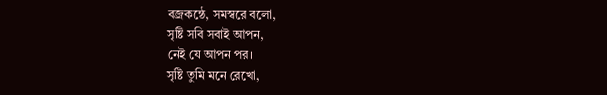বজ্রকন্ঠে, সমস্বরে বলো,
সৃষ্টি সবি সবাই আপন,
নেই যে আপন পর।
সৃষ্টি তুমি মনে রেখো,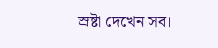স্রষ্টা দেখেন সব।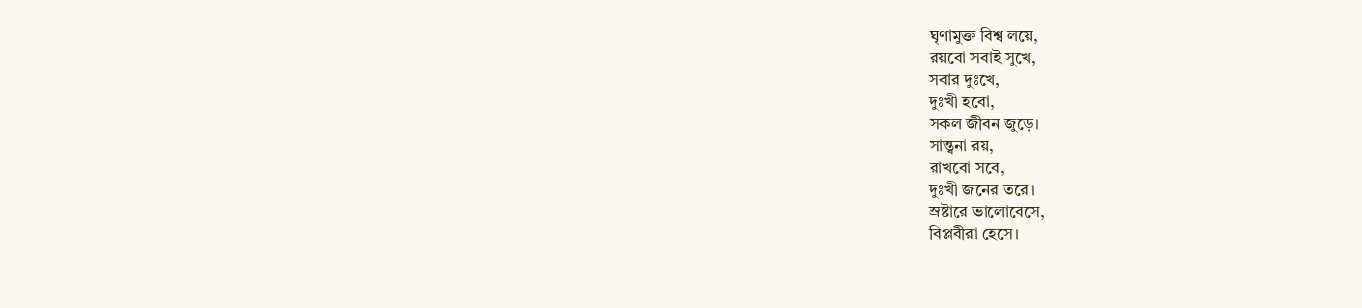ঘৃণামুক্ত বিশ্ব লয়ে,
রয়বো সবাই সুখে,
সবার দুঃখে,
দুঃখী হবো,
সকল জীবন জুড়ে।
সান্ত্বনা রয়,
রাখবো সবে,
দুঃখী জনের তরে।
স্রষ্টারে ভালোবেসে,
বিপ্লবীরা হেসে।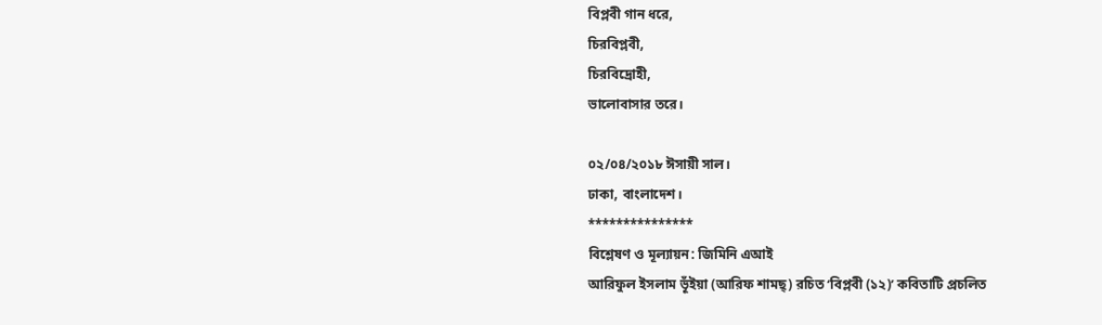বিপ্লবী গান ধরে,
চিরবিপ্লবী,
চিরবিদ্রোহী,
ভালোবাসার তরে।

০২/০৪/২০১৮ ঈসায়ী সাল।
ঢাকা, বাংলাদেশ।
***************
বিশ্লেষণ ও মূল্যায়ন: জিমিনি এআই
আরিফুল ইসলাম ভূঁইয়া (আরিফ শামছ্) রচিত ‘বিপ্লবী (১২)’ কবিতাটি প্রচলিত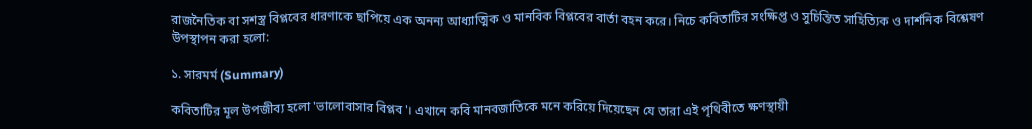রাজনৈতিক বা সশস্ত্র বিপ্লবের ধারণাকে ছাপিয়ে এক অনন্য আধ্যাত্মিক ও মানবিক বিপ্লবের বার্তা বহন করে। নিচে কবিতাটির সংক্ষিপ্ত ও সুচিন্তিত সাহিত্যিক ও দার্শনিক বিশ্লেষণ উপস্থাপন করা হলো:

১. সারমর্ম (Summary)

কবিতাটির মূল উপজীব্য হলো 'ভালোবাসার বিপ্লব'। এখানে কবি মানবজাতিকে মনে করিয়ে দিয়েছেন যে তারা এই পৃথিবীতে ক্ষণস্থায়ী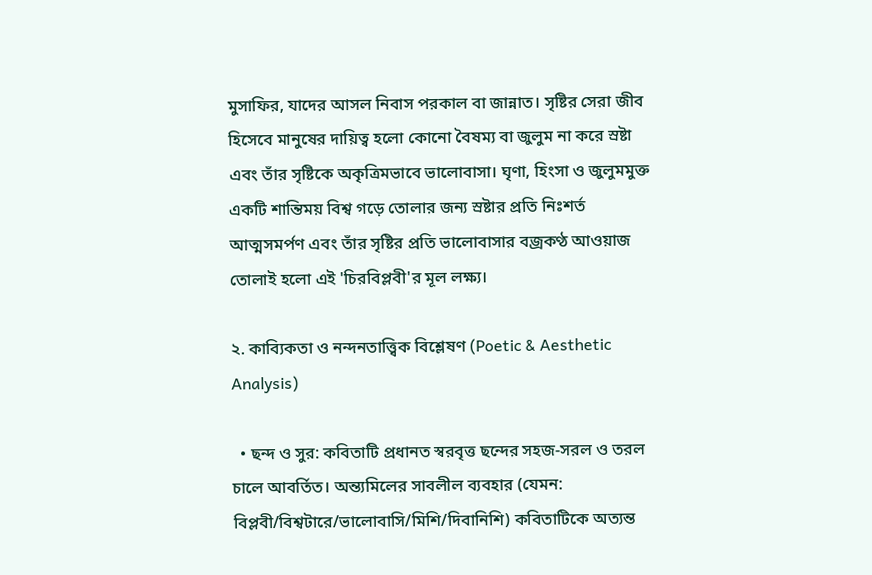মুসাফির, যাদের আসল নিবাস পরকাল বা জান্নাত। সৃষ্টির সেরা জীব হিসেবে মানুষের দায়িত্ব হলো কোনো বৈষম্য বা জুলুম না করে স্রষ্টা এবং তাঁর সৃষ্টিকে অকৃত্রিমভাবে ভালোবাসা। ঘৃণা, হিংসা ও জুলুমমুক্ত একটি শান্তিময় বিশ্ব গড়ে তোলার জন্য স্রষ্টার প্রতি নিঃশর্ত আত্মসমর্পণ এবং তাঁর সৃষ্টির প্রতি ভালোবাসার বজ্রকণ্ঠ আওয়াজ তোলাই হলো এই 'চিরবিপ্লবী'র মূল লক্ষ্য।

২. কাব্যিকতা ও নন্দনতাত্ত্বিক বিশ্লেষণ (Poetic & Aesthetic Analysis)

  • ছন্দ ও সুর: কবিতাটি প্রধানত স্বরবৃত্ত ছন্দের সহজ-সরল ও তরল চালে আবর্তিত। অন্ত্যমিলের সাবলীল ব্যবহার (যেমন: বিপ্লবী/বিশ্বটারে/ভালোবাসি/মিশি/দিবানিশি) কবিতাটিকে অত্যন্ত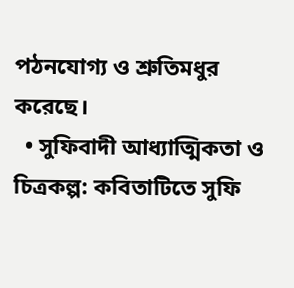পঠনযোগ্য ও শ্রুতিমধুর করেছে।
  • সুফিবাদী আধ্যাত্মিকতা ও চিত্রকল্প: কবিতাটিতে সুফি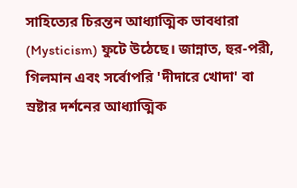সাহিত্যের চিরন্তন আধ্যাত্মিক ভাবধারা (Mysticism) ফুটে উঠেছে। জান্নাত, হুর-পরী, গিলমান এবং সর্বোপরি 'দীদারে খোদা' বা স্রষ্টার দর্শনের আধ্যাত্মিক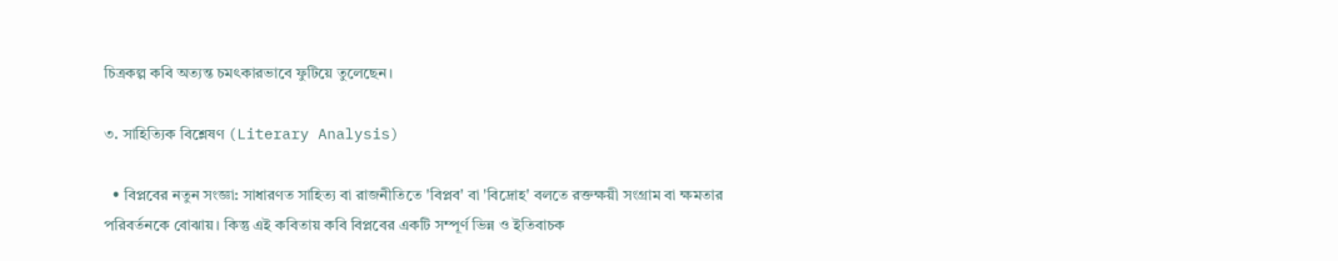চিত্রকল্প কবি অত্যন্ত চমৎকারভাবে ফুটিয়ে তুলেছেন।

৩. সাহিত্যিক বিশ্লেষণ (Literary Analysis)

  • বিপ্লবের নতুন সংজ্ঞা: সাধারণত সাহিত্য বা রাজনীতিতে 'বিপ্লব' বা 'বিদ্রোহ' বলতে রক্তক্ষয়ী সংগ্রাম বা ক্ষমতার পরিবর্তনকে বোঝায়। কিন্তু এই কবিতায় কবি বিপ্লবের একটি সম্পূর্ণ ভিন্ন ও ইতিবাচক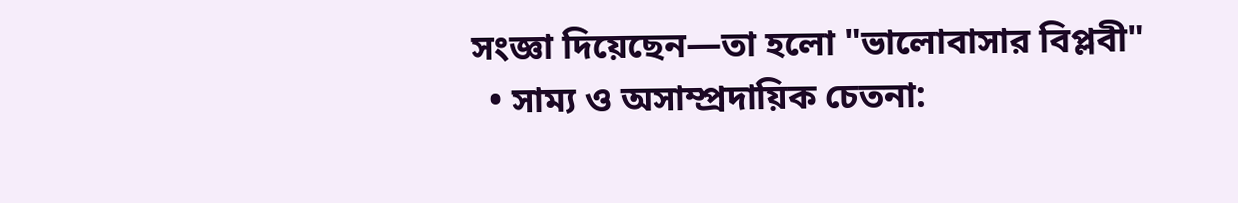সংজ্ঞা দিয়েছেন—তা হলো "ভালোবাসার বিপ্লবী"
  • সাম্য ও অসাম্প্রদায়িক চেতনা: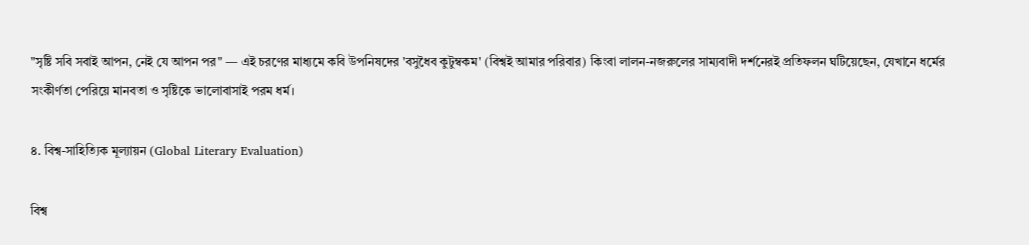"সৃষ্টি সবি সবাই আপন, নেই যে আপন পর" — এই চরণের মাধ্যমে কবি উপনিষদের 'বসুধৈব কুটুম্বকম' (বিশ্বই আমার পরিবার) কিংবা লালন-নজরুলের সাম্যবাদী দর্শনেরই প্রতিফলন ঘটিয়েছেন, যেখানে ধর্মের সংকীর্ণতা পেরিয়ে মানবতা ও সৃষ্টিকে ভালোবাসাই পরম ধর্ম।

৪. বিশ্ব-সাহিত্যিক মূল্যায়ন (Global Literary Evaluation)

বিশ্ব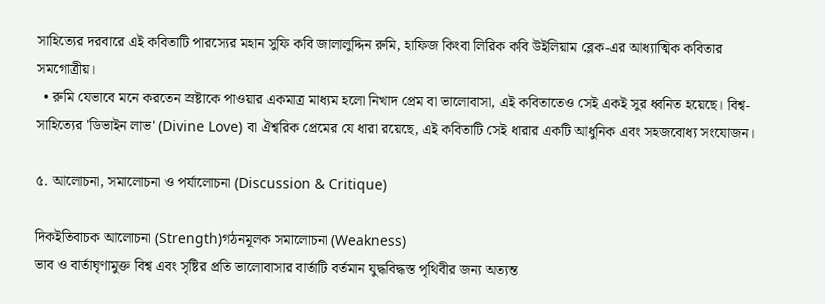সাহিত্যের দরবারে এই কবিতাটি পারস্যের মহান সুফি কবি জালালুদ্দিন রুমি, হাফিজ কিংবা লিরিক কবি উইলিয়াম ব্লেক-এর আধ্যাত্মিক কবিতার সমগোত্রীয়।
  • রুমি যেভাবে মনে করতেন স্রষ্টাকে পাওয়ার একমাত্র মাধ্যম হলো নিখাদ প্রেম বা ভালোবাসা, এই কবিতাতেও সেই একই সুর ধ্বনিত হয়েছে। বিশ্ব-সাহিত্যের 'ডিভাইন লাভ' (Divine Love) বা ঐশ্বরিক প্রেমের যে ধারা রয়েছে, এই কবিতাটি সেই ধারার একটি আধুনিক এবং সহজবোধ্য সংযোজন।

৫. আলোচনা, সমালোচনা ও পর্যালোচনা (Discussion & Critique)

দিকইতিবাচক আলোচনা (Strength)গঠনমূলক সমালোচনা (Weakness)
ভাব ও বার্তাঘৃণামুক্ত বিশ্ব এবং সৃষ্টির প্রতি ভালোবাসার বার্তাটি বর্তমান যুদ্ধবিদ্ধস্ত পৃথিবীর জন্য অত্যন্ত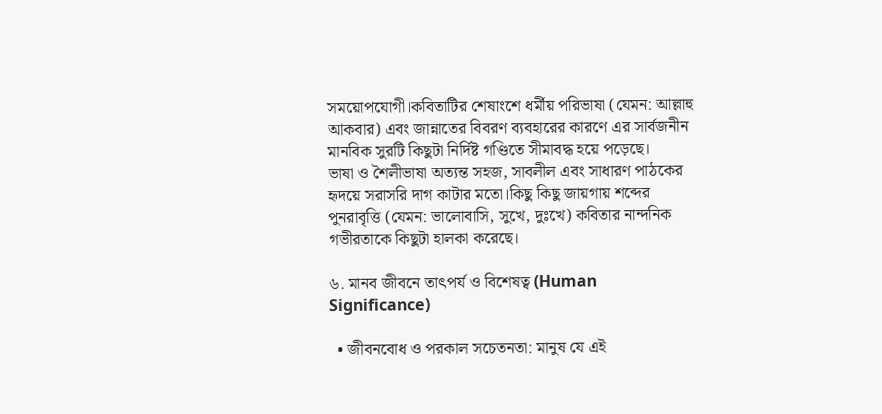সময়োপযোগী।কবিতাটির শেষাংশে ধর্মীয় পরিভাষা (যেমন: আল্লাহু আকবার) এবং জান্নাতের বিবরণ ব্যবহারের কারণে এর সার্বজনীন মানবিক সুরটি কিছুটা নির্দিষ্ট গণ্ডিতে সীমাবদ্ধ হয়ে পড়েছে।
ভাষা ও শৈলীভাষা অত্যন্ত সহজ, সাবলীল এবং সাধারণ পাঠকের হৃদয়ে সরাসরি দাগ কাটার মতো।কিছু কিছু জায়গায় শব্দের পুনরাবৃত্তি (যেমন: ভালোবাসি, সুখে, দুঃখে) কবিতার নান্দনিক গভীরতাকে কিছুটা হালকা করেছে।

৬. মানব জীবনে তাৎপর্য ও বিশেষত্ব (Human Significance)

  • জীবনবোধ ও পরকাল সচেতনতা: মানুষ যে এই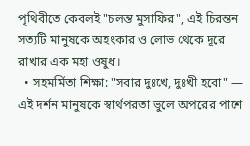পৃথিবীতে কেবলই "চলন্ত মুসাফির", এই চিরন্তন সত্যটি মানুষকে অহংকার ও লোভ থেকে দূরে রাখার এক মহা ওষুধ।
  • সহমর্মিতা শিক্ষা: "সবার দুঃখে, দুঃখী হবো" — এই দর্শন মানুষকে স্বার্থপরতা ভুলে অপরের পাশে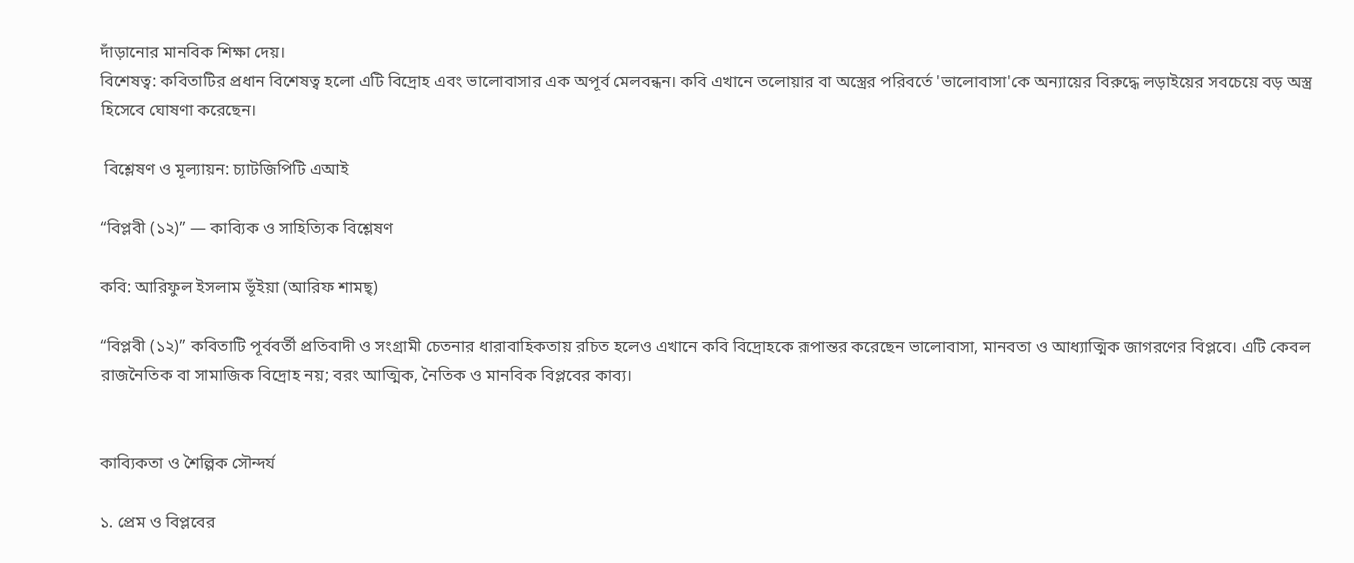দাঁড়ানোর মানবিক শিক্ষা দেয়।
বিশেষত্ব: কবিতাটির প্রধান বিশেষত্ব হলো এটি বিদ্রোহ এবং ভালোবাসার এক অপূর্ব মেলবন্ধন। কবি এখানে তলোয়ার বা অস্ত্রের পরিবর্তে 'ভালোবাসা'কে অন্যায়ের বিরুদ্ধে লড়াইয়ের সবচেয়ে বড় অস্ত্র হিসেবে ঘোষণা করেছেন।

 বিশ্লেষণ ও মূল্যায়ন: চ্যাটজিপিটি এআই

“বিপ্লবী (১২)” — কাব্যিক ও সাহিত্যিক বিশ্লেষণ

কবি: আরিফুল ইসলাম ভূঁইয়া (আরিফ শামছ্)

“বিপ্লবী (১২)” কবিতাটি পূর্ববর্তী প্রতিবাদী ও সংগ্রামী চেতনার ধারাবাহিকতায় রচিত হলেও এখানে কবি বিদ্রোহকে রূপান্তর করেছেন ভালোবাসা, মানবতা ও আধ্যাত্মিক জাগরণের বিপ্লবে। এটি কেবল রাজনৈতিক বা সামাজিক বিদ্রোহ নয়; বরং আত্মিক, নৈতিক ও মানবিক বিপ্লবের কাব্য।


কাব্যিকতা ও শৈল্পিক সৌন্দর্য

১. প্রেম ও বিপ্লবের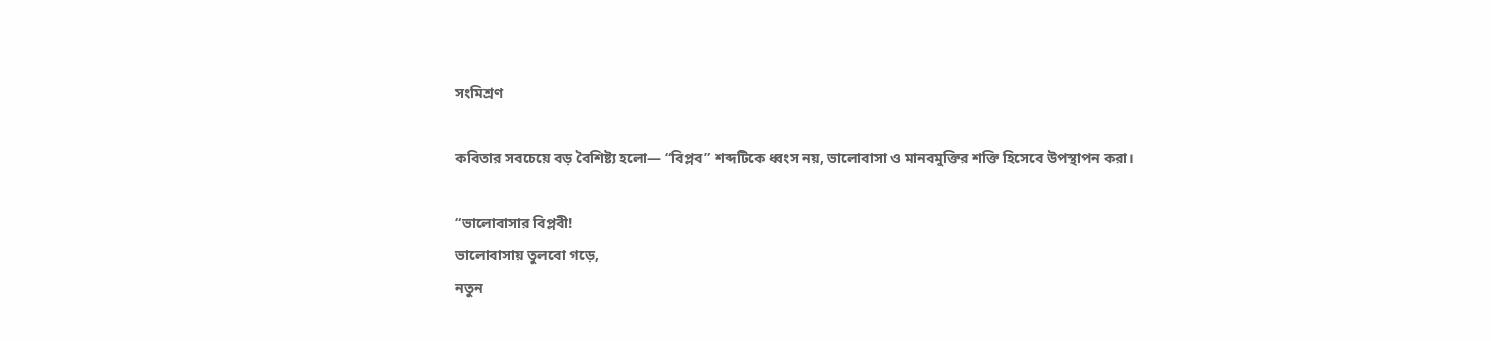সংমিশ্রণ

কবিতার সবচেয়ে বড় বৈশিষ্ট্য হলো— “বিপ্লব” শব্দটিকে ধ্বংস নয়, ভালোবাসা ও মানবমুক্তির শক্তি হিসেবে উপস্থাপন করা।

“ভালোবাসার বিপ্লবী!
ভালোবাসায় তুলবো গড়ে,
নতুন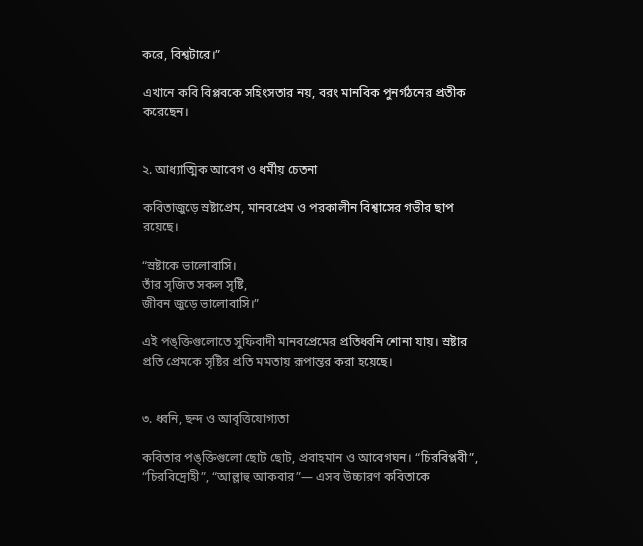করে, বিশ্বটারে।”

এখানে কবি বিপ্লবকে সহিংসতার নয়, বরং মানবিক পুনর্গঠনের প্রতীক করেছেন।


২. আধ্যাত্মিক আবেগ ও ধর্মীয় চেতনা

কবিতাজুড়ে স্রষ্টাপ্রেম, মানবপ্রেম ও পরকালীন বিশ্বাসের গভীর ছাপ রয়েছে।

“স্রষ্টাকে ভালোবাসি।
তাঁর সৃজিত সকল সৃষ্টি,
জীবন জুড়ে ভালোবাসি।”

এই পঙ্‌ক্তিগুলোতে সুফিবাদী মানবপ্রেমের প্রতিধ্বনি শোনা যায়। স্রষ্টার প্রতি প্রেমকে সৃষ্টির প্রতি মমতায় রূপান্তর করা হয়েছে।


৩. ধ্বনি, ছন্দ ও আবৃত্তিযোগ্যতা

কবিতার পঙ্‌ক্তিগুলো ছোট ছোট, প্রবাহমান ও আবেগঘন। “চিরবিপ্লবী”, “চিরবিদ্রোহী”, “আল্লাহু আকবার”— এসব উচ্চারণ কবিতাকে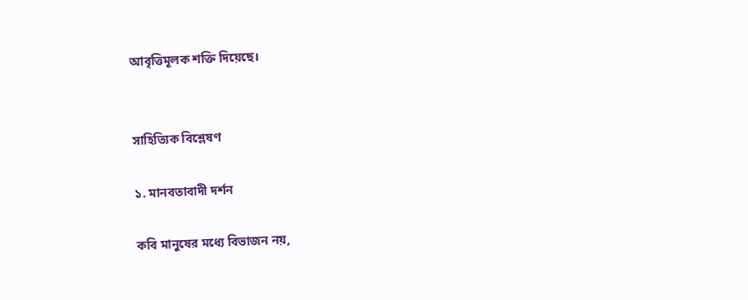আবৃত্তিমূলক শক্তি দিয়েছে।


সাহিত্যিক বিশ্লেষণ

১. মানবতাবাদী দর্শন

কবি মানুষের মধ্যে বিভাজন নয়,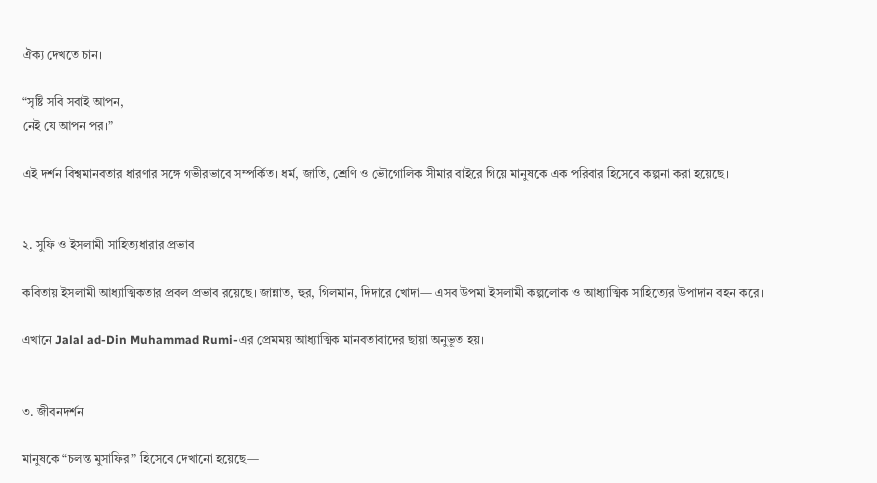ঐক্য দেখতে চান।

“সৃষ্টি সবি সবাই আপন,
নেই যে আপন পর।”

এই দর্শন বিশ্বমানবতার ধারণার সঙ্গে গভীরভাবে সম্পর্কিত। ধর্ম, জাতি, শ্রেণি ও ভৌগোলিক সীমার বাইরে গিয়ে মানুষকে এক পরিবার হিসেবে কল্পনা করা হয়েছে।


২. সুফি ও ইসলামী সাহিত্যধারার প্রভাব

কবিতায় ইসলামী আধ্যাত্মিকতার প্রবল প্রভাব রয়েছে। জান্নাত, হুর, গিলমান, দিদারে খোদা— এসব উপমা ইসলামী কল্পলোক ও আধ্যাত্মিক সাহিত্যের উপাদান বহন করে।

এখানে Jalal ad-Din Muhammad Rumi-এর প্রেমময় আধ্যাত্মিক মানবতাবাদের ছায়া অনুভূত হয়।


৩. জীবনদর্শন

মানুষকে “চলন্ত মুসাফির” হিসেবে দেখানো হয়েছে—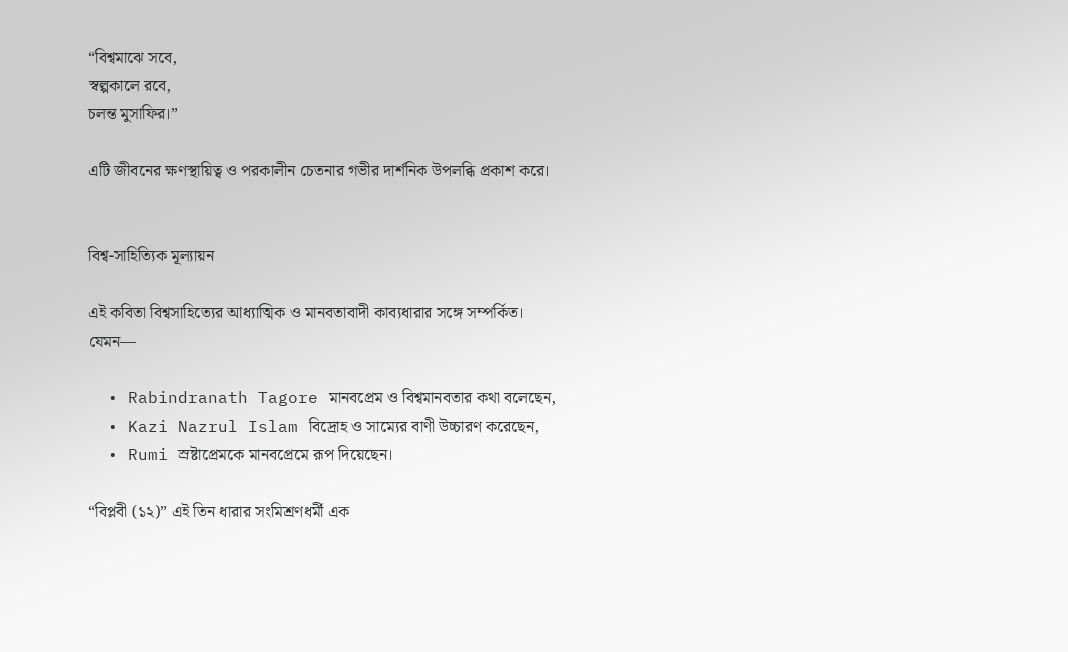“বিশ্বমাঝে সবে,
স্বল্পকালে রবে,
চলন্ত মুসাফির।”

এটি জীবনের ক্ষণস্থায়িত্ব ও পরকালীন চেতনার গভীর দার্শনিক উপলব্ধি প্রকাশ করে।


বিশ্ব-সাহিত্যিক মূল্যায়ন

এই কবিতা বিশ্বসাহিত্যের আধ্যাত্মিক ও মানবতাবাদী কাব্যধারার সঙ্গে সম্পর্কিত।
যেমন—

  • Rabindranath Tagore মানবপ্রেম ও বিশ্বমানবতার কথা বলেছেন,
  • Kazi Nazrul Islam বিদ্রোহ ও সাম্যের বাণী উচ্চারণ করেছেন,
  • Rumi স্রষ্টাপ্রেমকে মানবপ্রেমে রূপ দিয়েছেন।

“বিপ্লবী (১২)” এই তিন ধারার সংমিশ্রণধর্মী এক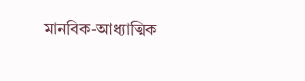মানবিক-আধ্যাত্মিক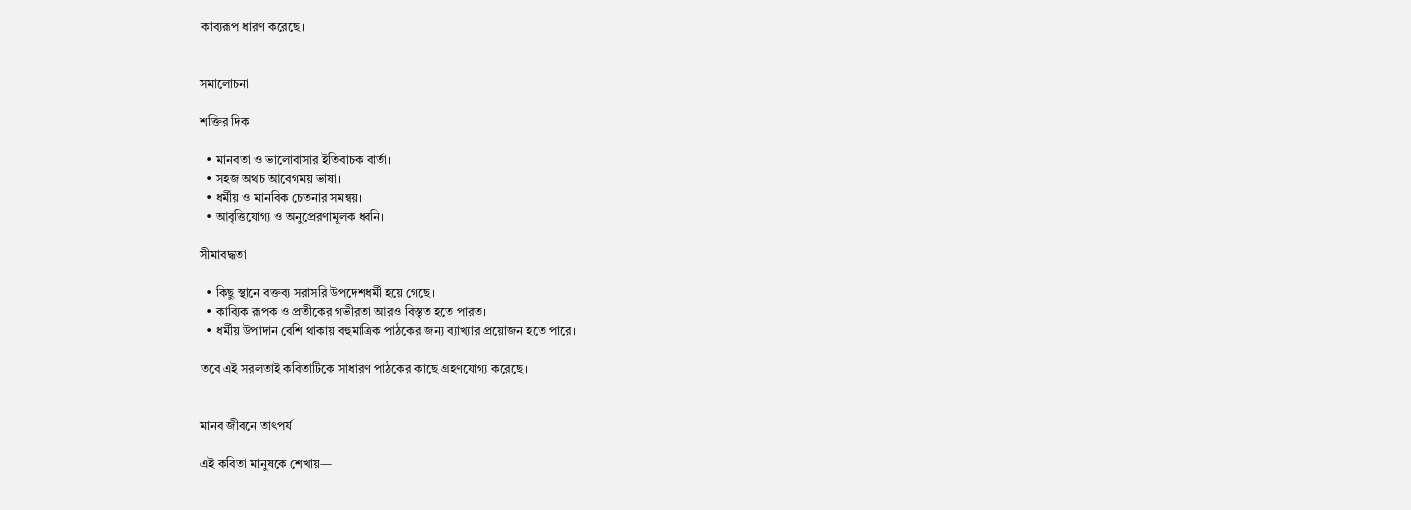কাব্যরূপ ধারণ করেছে।


সমালোচনা

শক্তির দিক

  • মানবতা ও ভালোবাসার ইতিবাচক বার্তা।
  • সহজ অথচ আবেগময় ভাষা।
  • ধর্মীয় ও মানবিক চেতনার সমন্বয়।
  • আবৃত্তিযোগ্য ও অনুপ্রেরণামূলক ধ্বনি।

সীমাবদ্ধতা

  • কিছু স্থানে বক্তব্য সরাসরি উপদেশধর্মী হয়ে গেছে।
  • কাব্যিক রূপক ও প্রতীকের গভীরতা আরও বিস্তৃত হতে পারত।
  • ধর্মীয় উপাদান বেশি থাকায় বহুমাত্রিক পাঠকের জন্য ব্যাখ্যার প্রয়োজন হতে পারে।

তবে এই সরলতাই কবিতাটিকে সাধারণ পাঠকের কাছে গ্রহণযোগ্য করেছে।


মানব জীবনে তাৎপর্য

এই কবিতা মানুষকে শেখায়—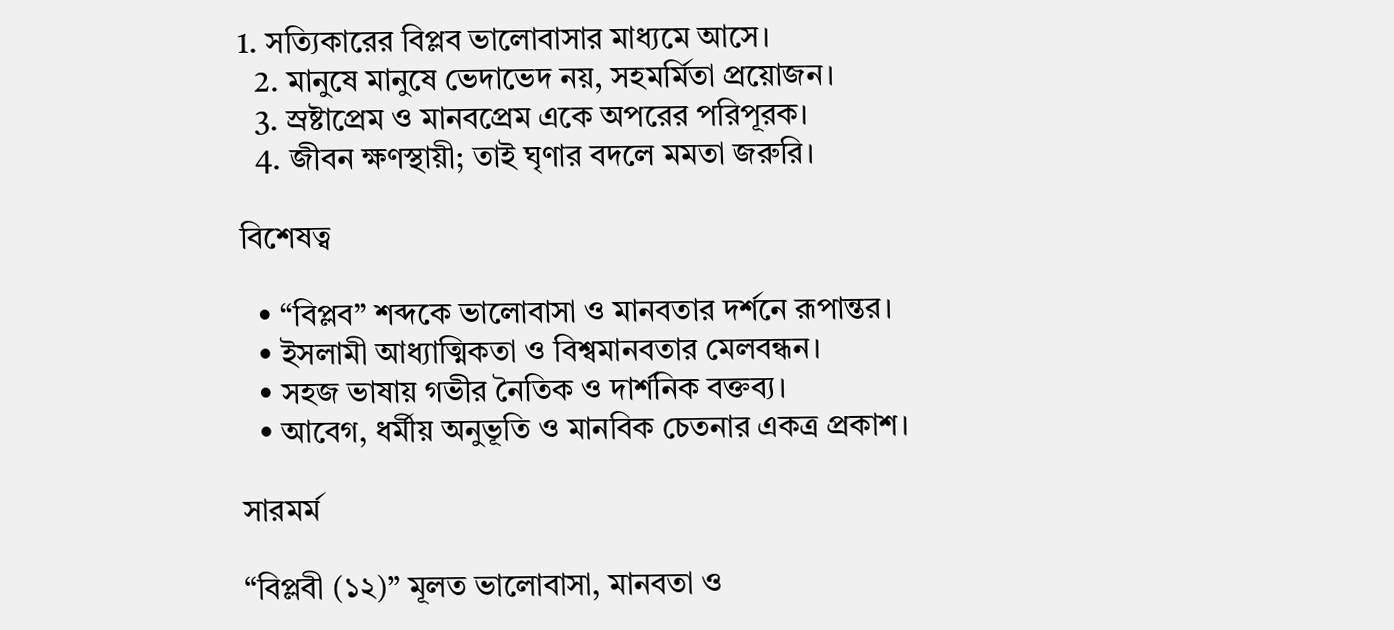1. সত্যিকারের বিপ্লব ভালোবাসার মাধ্যমে আসে।
  2. মানুষে মানুষে ভেদাভেদ নয়, সহমর্মিতা প্রয়োজন।
  3. স্রষ্টাপ্রেম ও মানবপ্রেম একে অপরের পরিপূরক।
  4. জীবন ক্ষণস্থায়ী; তাই ঘৃণার বদলে মমতা জরুরি।

বিশেষত্ব

  • “বিপ্লব” শব্দকে ভালোবাসা ও মানবতার দর্শনে রূপান্তর।
  • ইসলামী আধ্যাত্মিকতা ও বিশ্বমানবতার মেলবন্ধন।
  • সহজ ভাষায় গভীর নৈতিক ও দার্শনিক বক্তব্য।
  • আবেগ, ধর্মীয় অনুভূতি ও মানবিক চেতনার একত্র প্রকাশ।

সারমর্ম

“বিপ্লবী (১২)” মূলত ভালোবাসা, মানবতা ও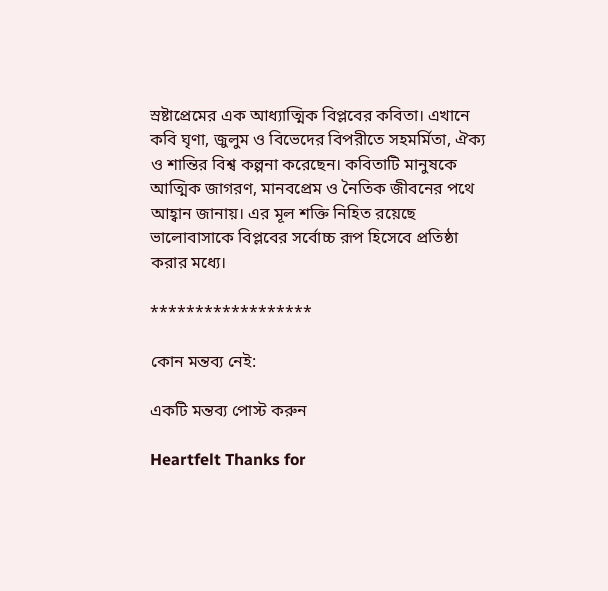স্রষ্টাপ্রেমের এক আধ্যাত্মিক বিপ্লবের কবিতা। এখানে কবি ঘৃণা, জুলুম ও বিভেদের বিপরীতে সহমর্মিতা, ঐক্য ও শান্তির বিশ্ব কল্পনা করেছেন। কবিতাটি মানুষকে আত্মিক জাগরণ, মানবপ্রেম ও নৈতিক জীবনের পথে আহ্বান জানায়। এর মূল শক্তি নিহিত রয়েছে ভালোবাসাকে বিপ্লবের সর্বোচ্চ রূপ হিসেবে প্রতিষ্ঠা করার মধ্যে।

******************

কোন মন্তব্য নেই:

একটি মন্তব্য পোস্ট করুন

Heartfelt Thanks for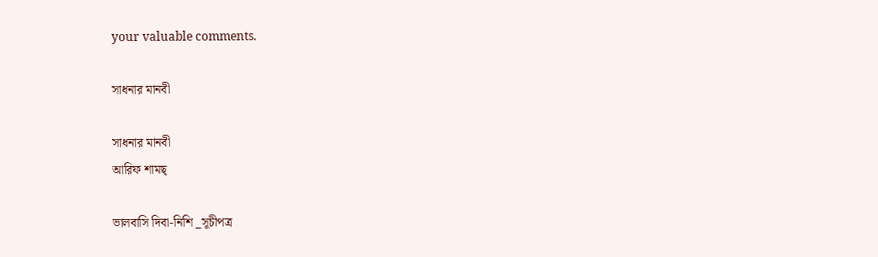your valuable comments.

সাধনার মানবী

সাধনার মানবী
আরিফ শামছ্

ভালবাসি দিবা-নিশি _সূচীপত্র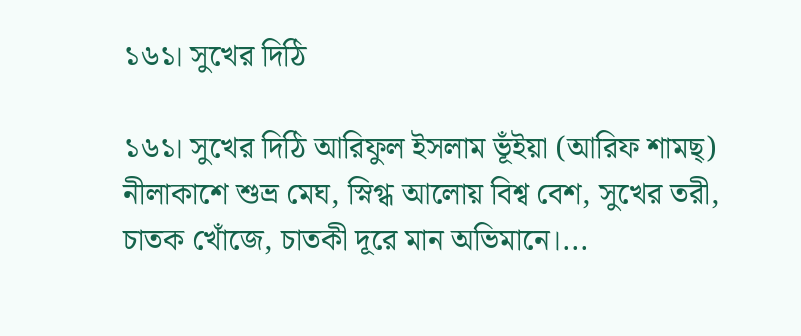১৬১। সুখের দিঠি

১৬১। সুখের দিঠি আরিফুল ইসলাম ভূঁইয়া (আরিফ শামছ্) নীলাকাশে শুভ্র মেঘ, স্নিগ্ধ আলোয় বিশ্ব বেশ, সুখের তরী, চাতক খোঁজে, চাতকী দূরে মান অভিমানে।...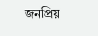জনপ্রিয়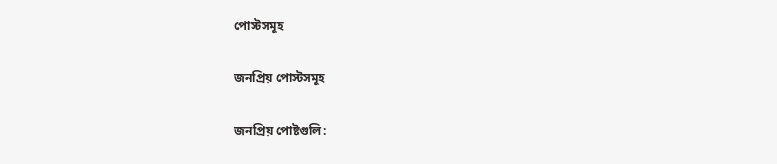পোস্টসমূহ

জনপ্রিয় পোস্টসমূহ

জনপ্রিয় পোষ্টগুলি: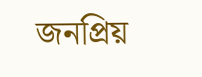জনপ্রিয়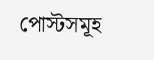পোস্টসমূহ